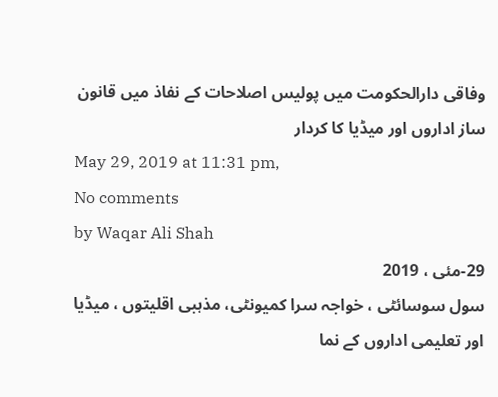وفاقی دارالحکومت میں پولیس اصلاحات کے نفاذ میں قانون ساز اداروں اور میڈیا کا کردار
May 29, 2019 at 11:31 pm,
No comments
by Waqar Ali Shah
29-مئی ، 2019
سول سوسائٹی ، خواجہ سرا کمیونٹی، مذہبی اقلیتوں ، میڈیا اور تعلیمی اداروں کے نما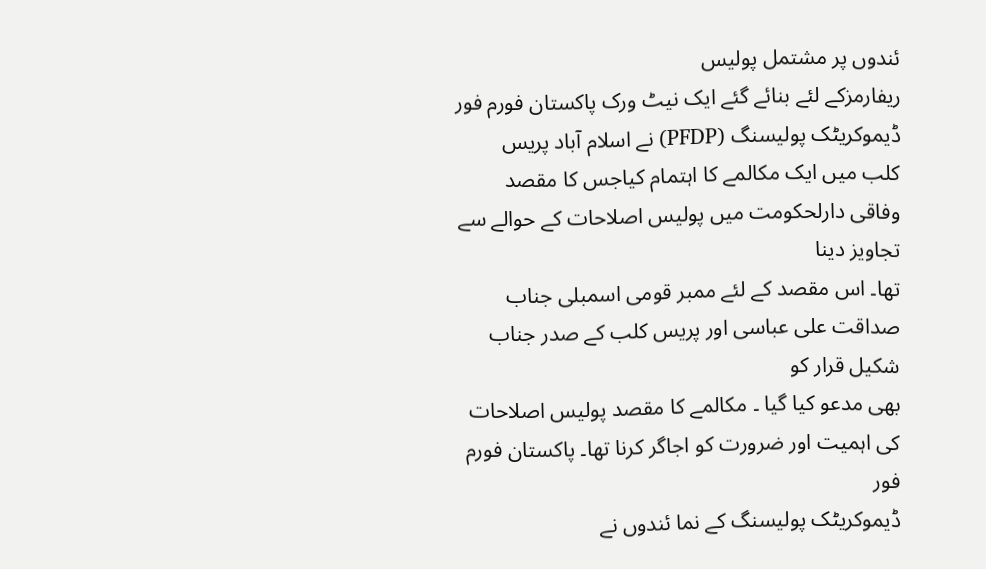ئندوں پر مشتمل پولیس
ریفارمزکے لئے بنائے گئے ایک نیٹ ورک پاکستان فورم فور ڈیموکریٹک پولیسنگ (PFDP) نے اسلام آباد پریس
کلب میں ایک مکالمے کا اہتمام کیاجس کا مقصد وفاقی دارلحکومت میں پولیس اصلاحات کے حوالے سے تجاویز دینا
تھا۔ اس مقصد کے لئے ممبر قومی اسمبلی جناب صداقت علی عباسی اور پریس کلب کے صدر جناب شکیل قرار کو
بھی مدعو کیا گیا ۔ مکالمے کا مقصد پولیس اصلاحات کی اہمیت اور ضرورت کو اجاگر کرنا تھا۔ پاکستان فورم فور
ڈیموکریٹک پولیسنگ کے نما ئندوں نے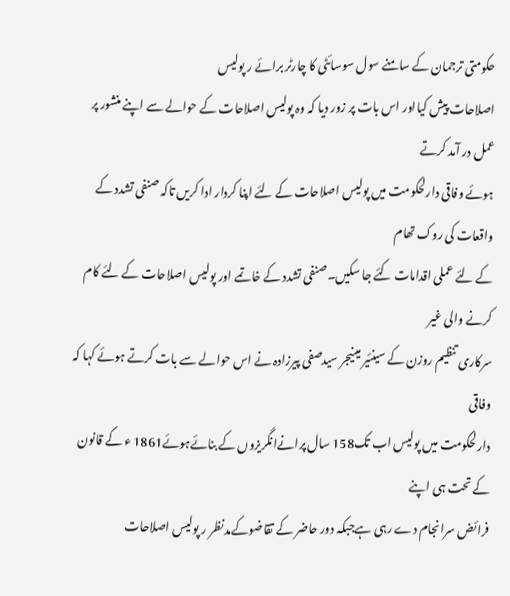حکومتی ترجمان کے سامنے سول سوسائٹی کا چارٹر برائے ر پولیس
اصلاحات پیش کیااور اس بات پر زور دیا کہ وہ پولیس اصلاحات کے حوالے سے اپنے منشور پر عمل در آمد کرتے
ہوئے وفاقی دارلحکومت میں پولیس اصلاحات کے لئے اپنا کردار ادا کریں تاکہ صنفی تشدد کے واقعات کی روک تھام
کے لئے عملی اقدامات کئے جا سکیں۔صنفی تشدد کے خاتمے اور پولیس اصلاحات کے لئے کام کرنے والی غیر
سرکاری تنظیم روزن کے سینئیر مینیجر سیدصفی پیرزادہ نے اس حوالے سے بات کرتے ہوئے کہا کہ وفاقی
دارلحکومت میں پولیس اب تک158 سال پرانےانگریزوں کے بنائےہوئے1861 ء کے قانون کے تحت ہی اپنے
فرائض سرانجام دے رہی ہےجبکہ دور حاضر کے تقاضوکےمدنظر ر پولیس اصلاحات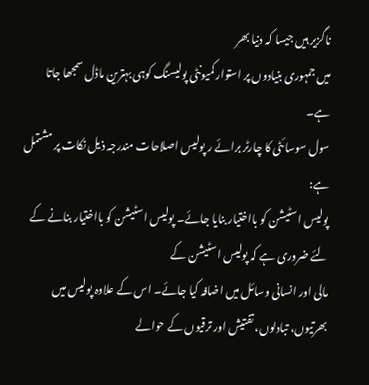ناگزیر ہیں جیسا کہ دنیا بھر
میں جمہوری بنیادوں پر استوار کمیونٹی پولیسنگ کوہی بہترین ماڈل سمجھا جاتا ہے۔
سول سوسائٹی کا چارٹر برائے ر پولیس اصلاحات مندرجہ ذیل نکات پر مشتمل ہے:
پولیس اسٹیشن کو بااختیار بنایا جائے۔ پولیس اسٹیشن کو بااختیار بنانے کے لئے ضروری ہے کہ پولیس اسٹیشن کے
مالی اور انسانی وسائل میں اضافہ کیا جائے۔ اس کے علاوہ پولیس میں بھرتیوں، تبادلوں، تفتیش اور ترقیوں کے حوالے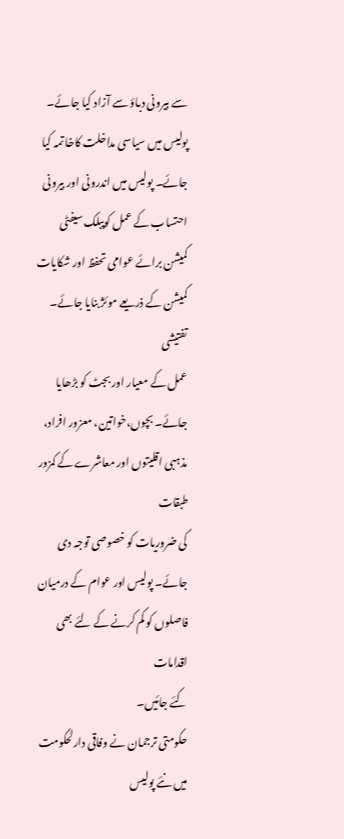سے بیرونی دباؤ سے آزاد کیا جائے۔ پولیس میں سیاسی مداخلت کاخا تمہ کیا جائے۔ پولیس میں اندرونی اور بیرونی
احتساب کے عمل کوپبلک سیفٹی کمیشن برائے عوامی تحفظ اور شکایات کمیشن کے ذریعے موئژ بنایا جائے۔ تفتیشی
عمل کے معیار اور بجٹ کو بڑھایا جائے۔ بچوں،خواتین، معزور افراد، مذہبی اقلیتوں اور معاشرے کے کمزور طبقات
کی ضروریات کو خصوصی توجہ دی جائے۔ پولیس اور عوام کے درمیان فاصلوں کو کم کرنے کے لئے بھی اقدامات
کئے جائیں۔
حکومتی ترجمان نے وفاقی دارلحکومت میں نئے پولیس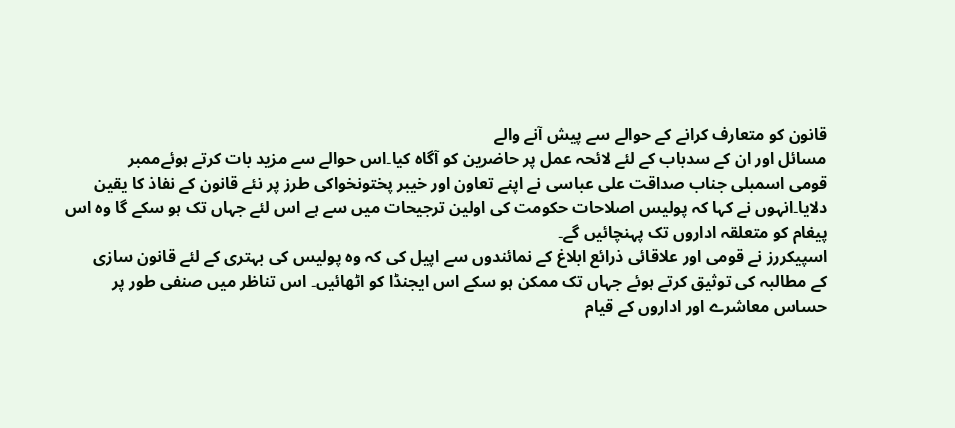قانون کو متعارف کرانے کے حوالے سے پیش آنے والے
مسائل اور ان کے سدباب کے لئے لائحہ عمل پر حاضرین کو آگاہ کیا۔اس حوالے سے مزید بات کرتے ہوئےممبر
قومی اسمبلی جناب صداقت علی عباسی نے اپنے تعاون اور خیبر پختونخواکی طرز پر نئے قانون کے نفاذ کا یقین
دلایا۔انہوں نے کہا کہ پولیس اصلاحات حکومت کی اولین ترجیحات میں سے ہے اس لئے جہاں تک ہو سکے گا وہ اس
پیغام کو متعلقہ اداروں تک پہنچائیں گے۔
اسپیکررز نے قومی اور علاقائی ذرائع ابلاغ کے نمائندوں سے اپیل کی کہ وہ پولیس کی بہتری کے لئے قانون سازی
کے مطالبہ کی توثیق کرتے ہوئے جہاں تک ممکن ہو سکے اس ایجنڈا کو اٹھائیں۔ اس تناظر میں صنفی طور پر
حساس معاشرے اور اداروں کے قیام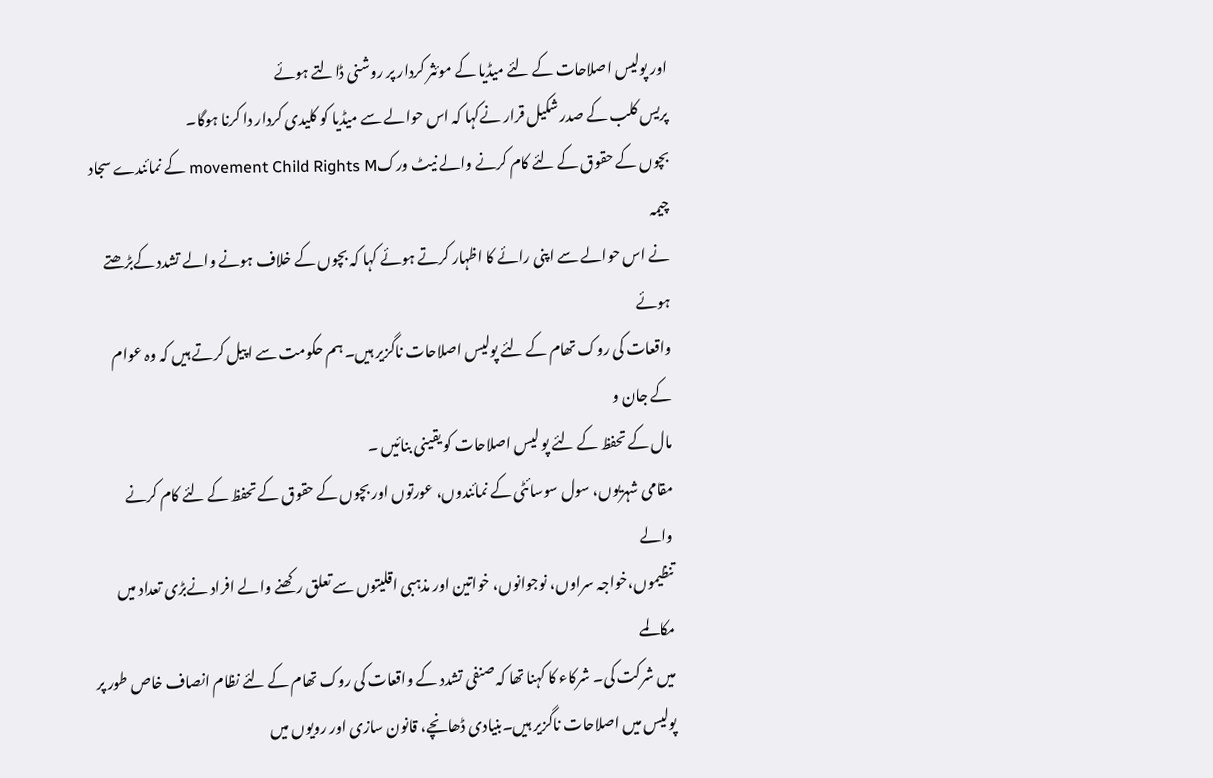اور پولیس اصلاحات کے لئے میڈیا کے موئثر کردار پر روشنی ڈالتے ہوئے
پریس کلب کے صدر شکیل قرار نےکہا کہ اس حوالے سے میڈیا کو کلیدی کردار دا کرنا ہوگا۔
بچوں کے حقوق کے لئے کام کرنے والے نیٹ ورکmovement Child Rights M کے نمائندے سجاد چیمہ
نے اس حوالے سے اپنی رائے کا اظہار کرتے ہوئے کہا کہ بچوں کے خلاف ہونے والے تشدد کےبڑھتے ہوئے
واقعات کی روک تھام کے لئے پولیس اصلاحات ناگزیر ہیں۔ ہم حکومت سے اپیل کرتے ہیں کہ وہ عوام کے جان و
مال کے تحفظ کے لئے پو لیس اصلاحات کو یقینی بنائیں ۔
مقامی شہریوں، سول سوسائٹی کے نمائندوں، عورتوں اور بچوں کے حقوق کے تحفظ کے لئے کام کرنے والے
تنظیموں،خواجہ سراوں، نوجوانوں، خواتین اور مذہبی اقلیتوں سے تعلق رکھنے والے افراد نےبڑی تعداد میں مکالمے
میں شرکت کی۔ شرکاء کا کہنا تھا کہ صنفی تشدد کے واقعات کی روک تھام کے لئے نظام انصاف خاص طور پر
پولیس میں اصلاحات ناگزیر ہیں۔بنیادی ڈھانچے، قانون سازی اور رویوں میں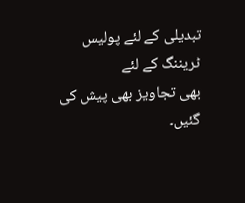تبدیلی کے لئے پولیس ٹریننگ کے لئے
بھی تجاویز بھی پیش کی گئیں۔